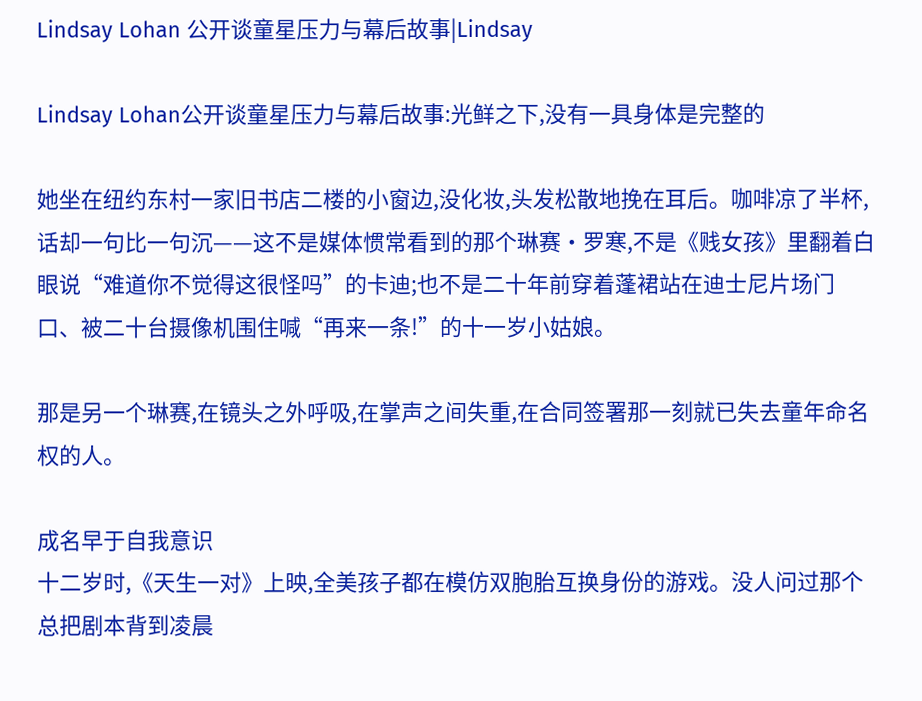Lindsay Lohan 公开谈童星压力与幕后故事|Lindsay

Lindsay Lohan公开谈童星压力与幕后故事:光鲜之下,没有一具身体是完整的

她坐在纽约东村一家旧书店二楼的小窗边,没化妆,头发松散地挽在耳后。咖啡凉了半杯,话却一句比一句沉——这不是媒体惯常看到的那个琳赛·罗寒,不是《贱女孩》里翻着白眼说“难道你不觉得这很怪吗”的卡迪;也不是二十年前穿着蓬裙站在迪士尼片场门口、被二十台摄像机围住喊“再来一条!”的十一岁小姑娘。

那是另一个琳赛,在镜头之外呼吸,在掌声之间失重,在合同签署那一刻就已失去童年命名权的人。

成名早于自我意识
十二岁时,《天生一对》上映,全美孩子都在模仿双胞胎互换身份的游戏。没人问过那个总把剧本背到凌晨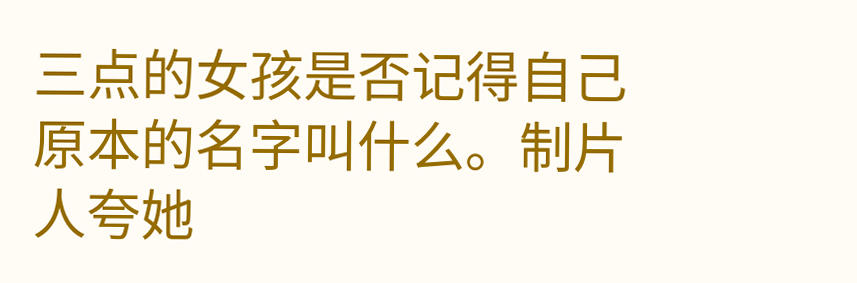三点的女孩是否记得自己原本的名字叫什么。制片人夸她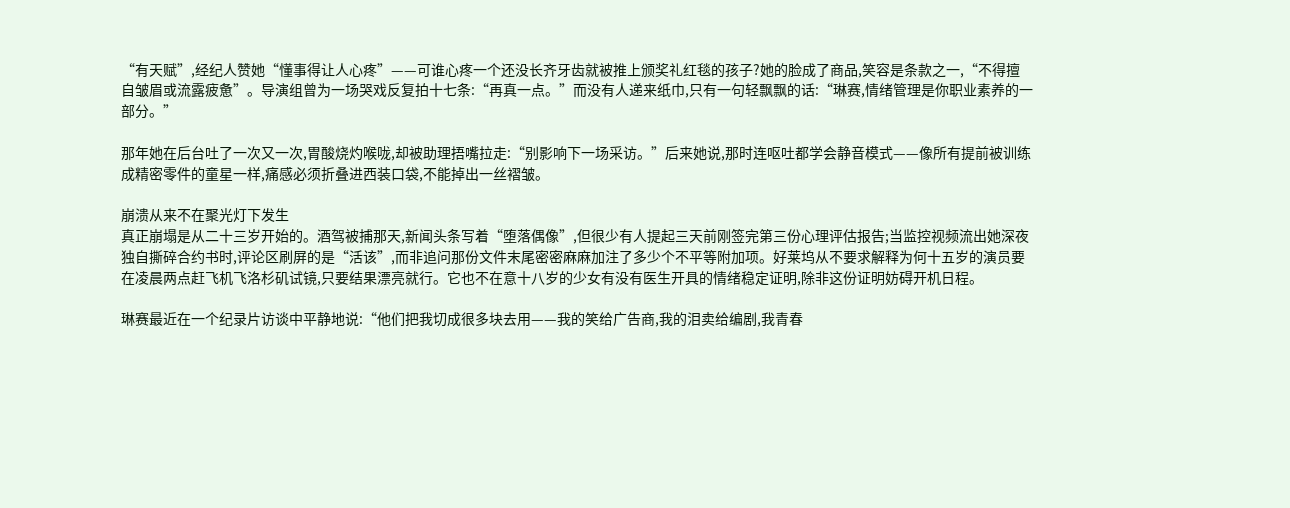“有天赋”,经纪人赞她“懂事得让人心疼”——可谁心疼一个还没长齐牙齿就被推上颁奖礼红毯的孩子?她的脸成了商品,笑容是条款之一,“不得擅自皱眉或流露疲惫”。导演组曾为一场哭戏反复拍十七条:“再真一点。”而没有人递来纸巾,只有一句轻飘飘的话:“琳赛,情绪管理是你职业素养的一部分。”

那年她在后台吐了一次又一次,胃酸烧灼喉咙,却被助理捂嘴拉走:“别影响下一场采访。”后来她说,那时连呕吐都学会静音模式——像所有提前被训练成精密零件的童星一样,痛感必须折叠进西装口袋,不能掉出一丝褶皱。

崩溃从来不在聚光灯下发生
真正崩塌是从二十三岁开始的。酒驾被捕那天,新闻头条写着“堕落偶像”,但很少有人提起三天前刚签完第三份心理评估报告;当监控视频流出她深夜独自撕碎合约书时,评论区刷屏的是“活该”,而非追问那份文件末尾密密麻麻加注了多少个不平等附加项。好莱坞从不要求解释为何十五岁的演员要在凌晨两点赶飞机飞洛杉矶试镜,只要结果漂亮就行。它也不在意十八岁的少女有没有医生开具的情绪稳定证明,除非这份证明妨碍开机日程。

琳赛最近在一个纪录片访谈中平静地说:“他们把我切成很多块去用——我的笑给广告商,我的泪卖给编剧,我青春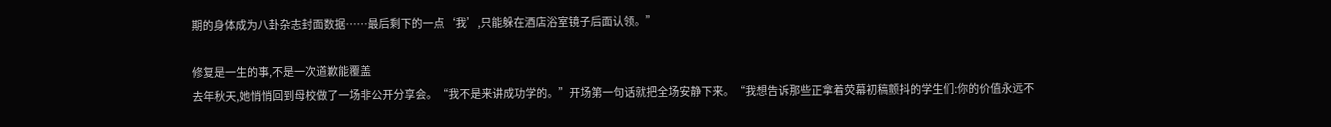期的身体成为八卦杂志封面数据……最后剩下的一点‘我’,只能躲在酒店浴室镜子后面认领。”

修复是一生的事,不是一次道歉能覆盖
去年秋天,她悄悄回到母校做了一场非公开分享会。“我不是来讲成功学的。”开场第一句话就把全场安静下来。“我想告诉那些正拿着荧幕初稿颤抖的学生们:你的价值永远不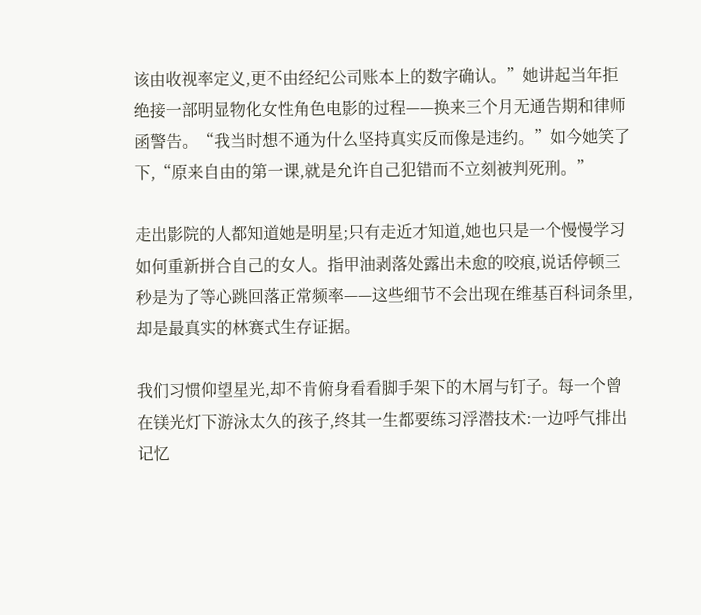该由收视率定义,更不由经纪公司账本上的数字确认。”她讲起当年拒绝接一部明显物化女性角色电影的过程——换来三个月无通告期和律师函警告。“我当时想不通为什么坚持真实反而像是违约。”如今她笑了下,“原来自由的第一课,就是允许自己犯错而不立刻被判死刑。”

走出影院的人都知道她是明星;只有走近才知道,她也只是一个慢慢学习如何重新拼合自己的女人。指甲油剥落处露出未愈的咬痕,说话停顿三秒是为了等心跳回落正常频率——这些细节不会出现在维基百科词条里,却是最真实的林赛式生存证据。

我们习惯仰望星光,却不肯俯身看看脚手架下的木屑与钉子。每一个曾在镁光灯下游泳太久的孩子,终其一生都要练习浮潜技术:一边呼气排出记忆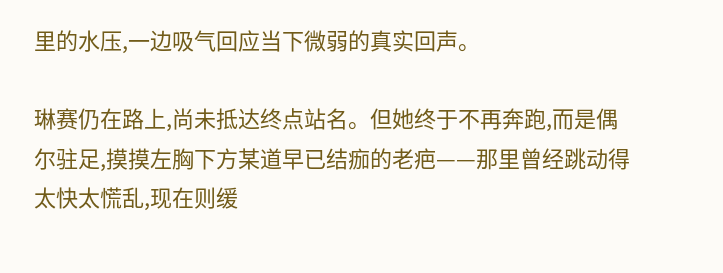里的水压,一边吸气回应当下微弱的真实回声。

琳赛仍在路上,尚未抵达终点站名。但她终于不再奔跑,而是偶尔驻足,摸摸左胸下方某道早已结痂的老疤——那里曾经跳动得太快太慌乱,现在则缓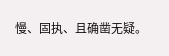慢、固执、且确凿无疑。